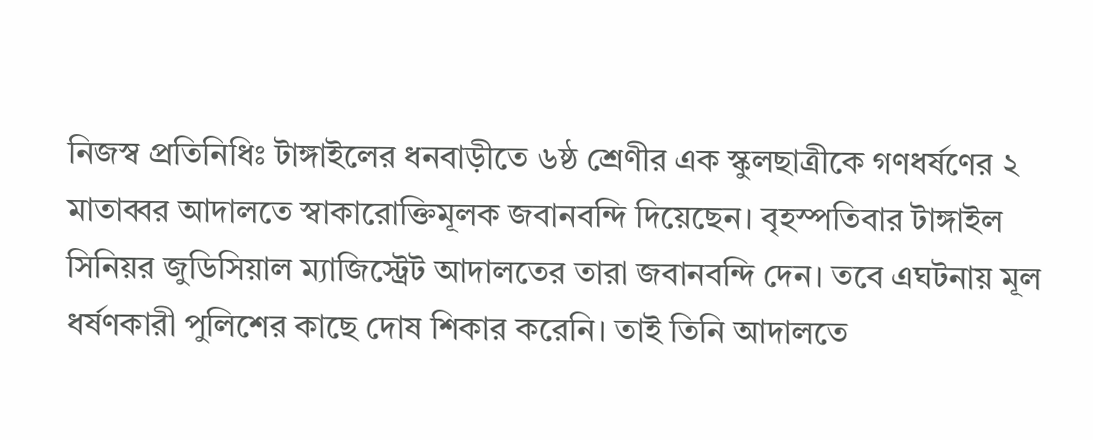নিজস্ব প্রতিনিধিঃ টাঙ্গাইলের ধনবাড়ীতে ৬ষ্ঠ শ্রেণীর এক স্কুলছাত্রীকে গণধর্ষণের ২ মাতাব্বর আদালতে স্বাকারোক্তিমূলক জবানবন্দি দিয়েছেন। বৃহস্পতিবার টাঙ্গাইল সিনিয়র জুডিসিয়াল ম্যাজিস্ট্রেট আদালতের তারা জবানবন্দি দেন। তবে এঘটনায় মূল ধর্ষণকারী পুলিশের কাছে দোষ শিকার করেনি। তাই তিনি আদালতে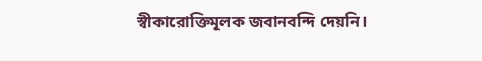স্বীকারোক্তিমূলক জবানবন্দি দেয়নি।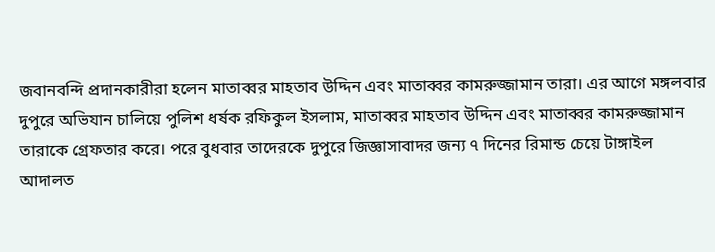জবানবন্দি প্রদানকারীরা হলেন মাতাব্বর মাহতাব উদ্দিন এবং মাতাব্বর কামরুজ্জামান তারা। এর আগে মঙ্গলবার দুপুরে অভিযান চালিয়ে পুলিশ ধর্ষক রফিকুল ইসলাম, মাতাব্বর মাহতাব উদ্দিন এবং মাতাব্বর কামরুজ্জামান তারাকে গ্রেফতার করে। পরে বুধবার তাদেরকে দুপুরে জিজ্ঞাসাবাদর জন্য ৭ দিনের রিমান্ড চেয়ে টাঙ্গাইল আদালত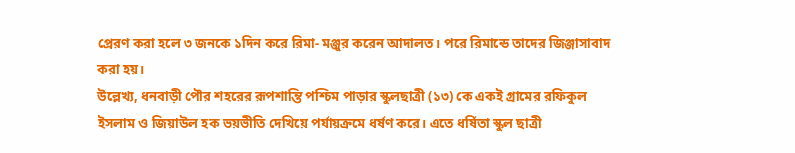প্রেরণ করা হলে ৩ জনকে ১দিন করে রিমা- মঞ্জুর করেন আদালত। পরে রিমান্ডে তাদের জিঞ্জাসাবাদ করা হয়।
উল্লেখ্য, ধনবাড়ী পৌর শহরের রূপশান্তি পশ্চিম পাড়ার স্কুলছাত্রী (১৩) কে একই গ্রামের রফিকুল ইসলাম ও জিয়াউল হক ভয়ভীতি দেখিয়ে পর্যায়ক্রমে ধর্ষণ করে। এতে ধর্ষিতা স্কুল ছাত্রী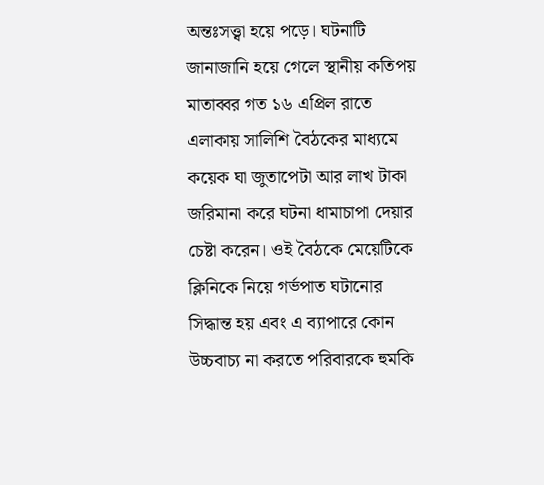অন্তঃসত্ত্বা হয়ে পড়ে। ঘটনাটি জানাজানি হয়ে গেলে স্থানীয় কতিপয় মাতাব্বর গত ১৬ এপ্রিল রাতে এলাকায় সালিশি বৈঠকের মাধ্যমে কয়েক ঘা জুতাপেটা আর লাখ টাকা জরিমানা করে ঘটনা ধামাচাপা দেয়ার চেষ্টা করেন। ওই বৈঠকে মেয়েটিকে ক্লিনিকে নিয়ে গর্ভপাত ঘটানোর সিদ্ধান্ত হয় এবং এ ব্যাপারে কোন উচ্চবাচ্য না করতে পরিবারকে হুমকি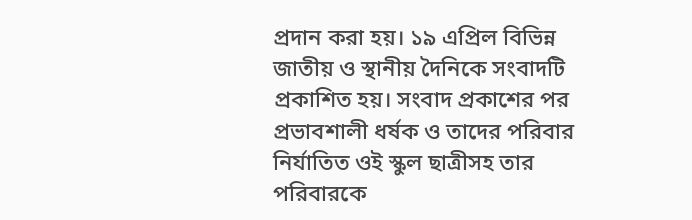প্রদান করা হয়। ১৯ এপ্রিল বিভিন্ন জাতীয় ও স্থানীয় দৈনিকে সংবাদটি প্রকাশিত হয়। সংবাদ প্রকাশের পর প্রভাবশালী ধর্ষক ও তাদের পরিবার নির্যাতিত ওই স্কুল ছাত্রীসহ তার পরিবারকে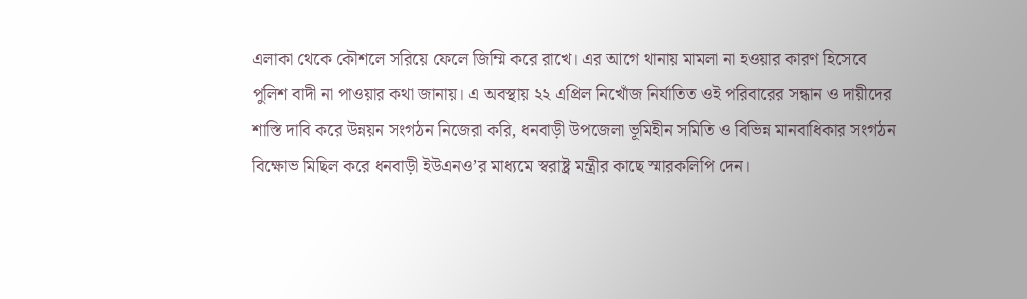এলাকা থেকে কৌশলে সরিয়ে ফেলে জিম্মি করে রাখে। এর আগে থানায় মামলা না হওয়ার কারণ হিসেবে পুলিশ বাদী না পাওয়ার কথা জানায়। এ অবস্থায় ২২ এপ্রিল নিখোঁজ নির্যাতিত ওই পরিবারের সন্ধান ও দায়ীদের শাস্তি দাবি করে উন্নয়ন সংগঠন নিজেরা করি, ধনবাড়ী উপজেলা ভূমিহীন সমিতি ও বিভিন্ন মানবাধিকার সংগঠন বিক্ষোভ মিছিল করে ধনবাড়ী ইউএনও’র মাধ্যমে স্বরাষ্ট্র মন্ত্রীর কাছে স্মারকলিপি দেন।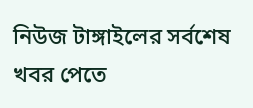নিউজ টাঙ্গাইলের সর্বশেষ খবর পেতে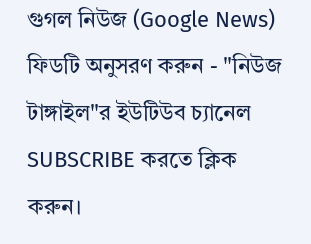গুগল নিউজ (Google News) ফিডটি অনুসরণ করুন - "নিউজ টাঙ্গাইল"র ইউটিউব চ্যানেল SUBSCRIBE করতে ক্লিক করুন।